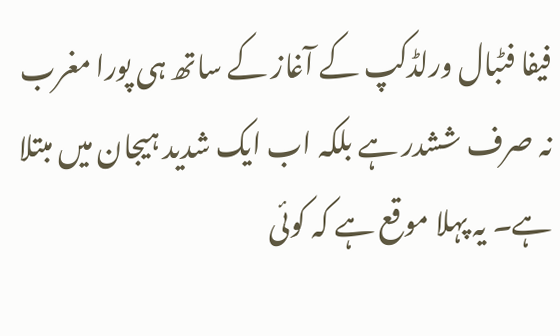فیفا فٹبال ورلڈکپ کے آغاز کے ساتھ ہی پورا مغرب نہ صرف ششدر ہے بلکہ اب ایک شدید ہیجان میں مبتلا ہے۔ یہ پہلا موقع ہے کہ کوئی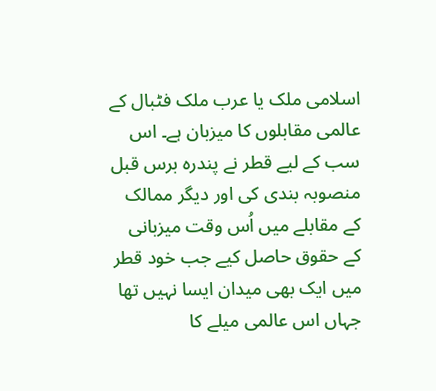اسلامی ملک یا عرب ملک فٹبال کے عالمی مقابلوں کا میزبان ہے۔ اس سب کے لیے قطر نے پندرہ برس قبل منصوبہ بندی کی اور دیگر ممالک کے مقابلے میں اُس وقت میزبانی کے حقوق حاصل کیے جب خود قطر میں ایک بھی میدان ایسا نہیں تھا جہاں اس عالمی میلے کا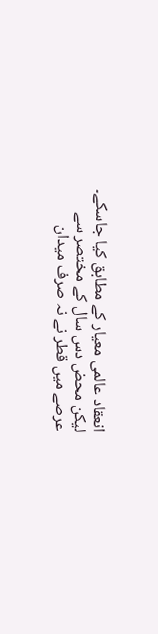انعقاد عالمی معیار کے مطابق کیا جاسکے۔ لیکن محض دس سال کے مختصر سے عرصے میں قطر نے نہ صرف میدان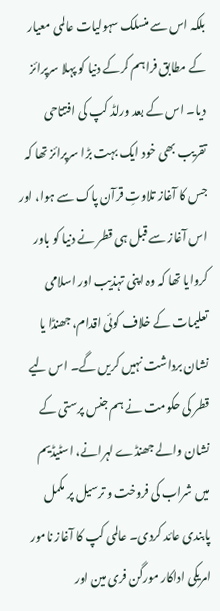بلکہ اس سے منسلک سہولیات عالمی معیار کے مطابق فراہم کرکے دنیا کو پہلا سرپرائز دیا۔ اس کے بعد ورلڈ کپ کی افتتاحی تقریب بھی خود ایک بہت بڑا سرپرائز تھا کہ جس کا آغاز تلاوتِ قرآن پاک سے ہوا، اور اس آغاز سے قبل ہی قطر نے دنیا کو باور کروایا تھا کہ وہ اپنی تہذیب اور اسلامی تعلیمات کے خلاف کوئی اقدام، جھنڈا یا نشان برداشت نہیں کریں گے۔ اس لیے قطر کی حکومت نے ہم جنس پرستی کے نشان والے جھنڈے لہرانے، اسٹیڈیم میں شراب کی فروخت و ترسیل پر مکمل پابندی عائد کردی۔ عالمی کپ کا آغاز نامور امریکی اداکار مورگن فری مین اور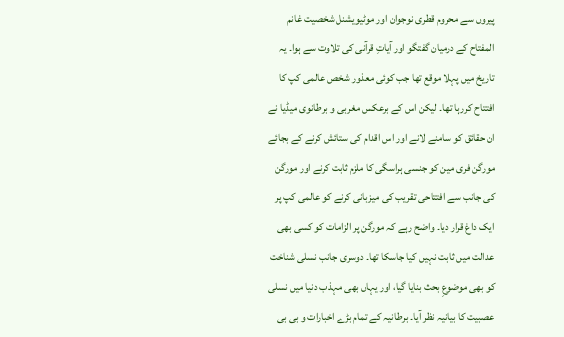پیروں سے محروم قطری نوجوان اور موٹیویشنل شخصیت غانم المفتاح کے درمیان گفتگو اور آیاتِ قرآنی کی تلاوت سے ہوا۔ یہ تاریخ میں پہلا موقع تھا جب کوئی معذور شخص عالمی کپ کا افتتاح کررہا تھا۔ لیکن اس کے برعکس مغربی و برطانوی میڈیا نے ان حقائق کو سامنے لانے اور اس اقدام کی ستائش کرنے کے بجائے مورگن فری مین کو جنسی ہراسگی کا ملزم ثابت کرنے اور مورگن کی جانب سے افتتاحی تقریب کی میزبانی کرنے کو عالمی کپ پر ایک داغ قرار دیا۔ واضح رہے کہ مورگن پر الزامات کو کسی بھی عدالت میں ثابت نہیں کیا جاسکا تھا۔ دوسری جانب نسلی شناخت کو بھی موضوعِ بحث بنایا گیا، اور یہاں بھی مہذب دنیا میں نسلی عصبیت کا بیانیہ نظر آیا۔ برطانیہ کے تمام بڑے اخبارات و بی بی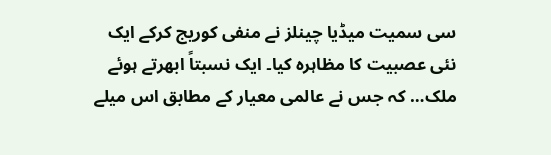سی سمیت میڈیا چینلز نے منفی کوریج کرکے ایک نئی عصبیت کا مظاہرہ کیا۔ ایک نسبتاً ابھرتے ہوئے ملک… کہ جس نے عالمی معیار کے مطابق اس میلے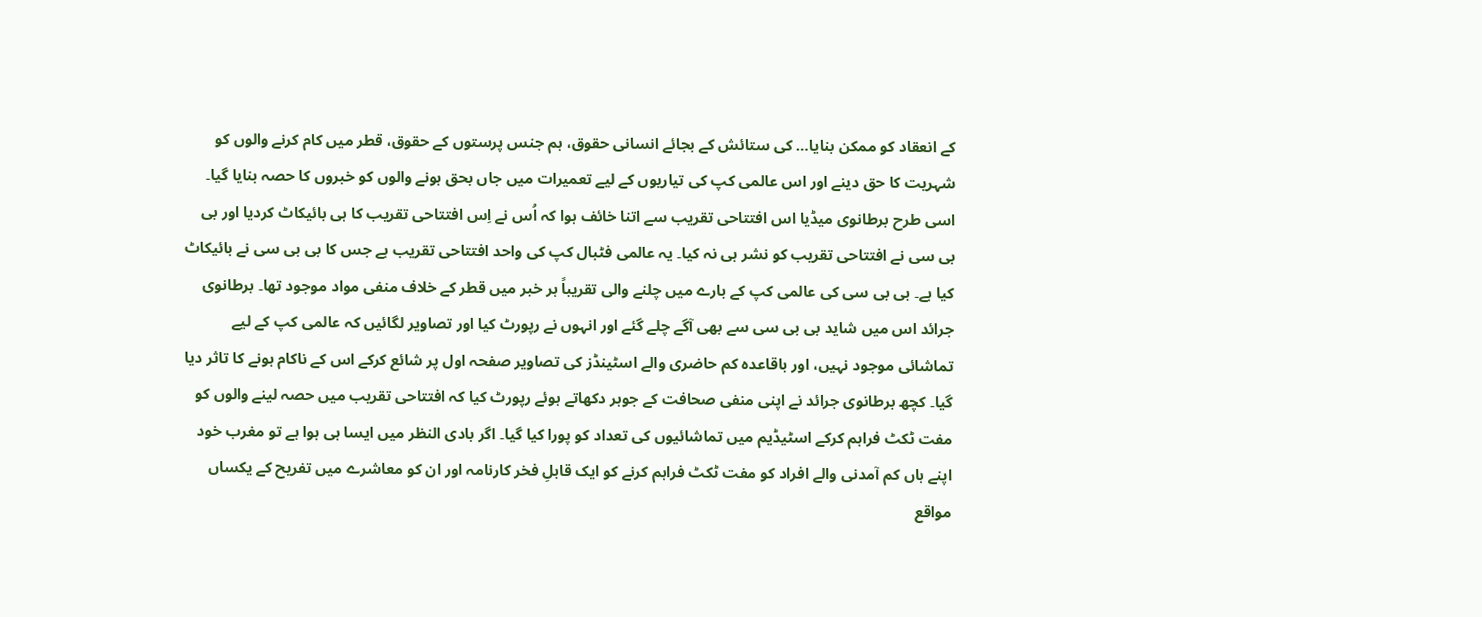کے انعقاد کو ممکن بنایا… کی ستائش کے بجائے انسانی حقوق، ہم جنس پرستوں کے حقوق، قطر میں کام کرنے والوں کو شہریت کا حق دینے اور اس عالمی کپ کی تیاریوں کے لیے تعمیرات میں جاں بحق ہونے والوں کو خبروں کا حصہ بنایا گیا۔ اسی طرح برطانوی میڈیا اس افتتاحی تقریب سے اتنا خائف ہوا کہ اُس نے اِس افتتاحی تقریب کا ہی بائیکاٹ کردیا اور بی بی سی نے افتتاحی تقریب کو نشر ہی نہ کیا۔ یہ عالمی فٹبال کپ کی واحد افتتاحی تقریب ہے جس کا بی بی سی نے بائیکاٹ کیا ہے۔ بی بی سی کی عالمی کپ کے بارے میں چلنے والی تقریباً ہر خبر میں قطر کے خلاف منفی مواد موجود تھا۔ برطانوی جرائد اس میں شاید بی بی سی سے بھی آگے چلے گئے اور انہوں نے رپورٹ کیا اور تصاویر لگائیں کہ عالمی کپ کے لیے تماشائی موجود نہیں، اور باقاعدہ کم حاضری والے اسٹینڈز کی تصاویر صفحہ اول پر شائع کرکے اس کے ناکام ہونے کا تاثر دیا گیا۔ کچھ برطانوی جرائد نے اپنی منفی صحافت کے جوہر دکھاتے ہوئے رپورٹ کیا کہ افتتاحی تقریب میں حصہ لینے والوں کو مفت ٹکٹ فراہم کرکے اسٹیڈیم میں تماشائیوں کی تعداد کو پورا کیا گیا۔ اگر بادی النظر میں ایسا ہی ہوا ہے تو مغرب خود اپنے ہاں کم آمدنی والے افراد کو مفت ٹکٹ فراہم کرنے کو ایک قابلِ فخر کارنامہ اور ان کو معاشرے میں تفریح کے یکساں مواقع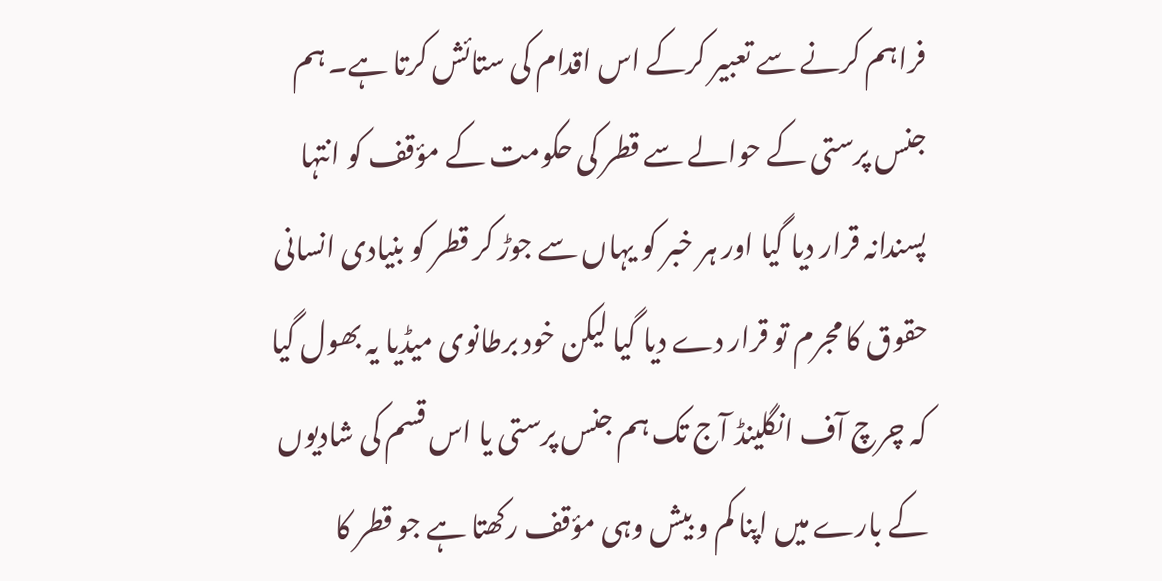فراہم کرنے سے تعبیر کرکے اس اقدام کی ستائش کرتا ہے۔ ہم جنس پرستی کے حوالے سے قطر کی حکومت کے مؤقف کو انتہا پسندانہ قرار دیا گیا اور ہر خبر کو یہاں سے جوڑ کر قطر کو بنیادی انسانی حقوق کا مجرم تو قرار دے دیا گیا لیکن خود برطانوی میڈیا یہ بھول گیا کہ چرچ آف انگلینڈ آج تک ہم جنس پرستی یا اس قسم کی شادیوں کے بارے میں اپنا کم و بیش وہی مؤقف رکھتا ہے جو قطر کا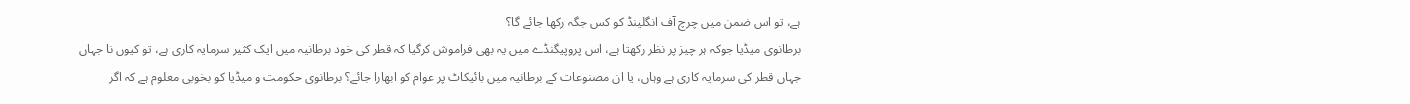ہے، تو اس ضمن میں چرچ آف انگلینڈ کو کس جگہ رکھا جائے گا؟
برطانوی میڈیا جوکہ ہر چیز پر نظر رکھتا ہے، اس پروپیگنڈے میں یہ بھی فراموش کرگیا کہ قطر کی خود برطانیہ میں ایک کثیر سرمایہ کاری ہے، تو کیوں نا جہاں جہاں قطر کی سرمایہ کاری ہے وہاں، یا ان مصنوعات کے برطانیہ میں بائیکاٹ پر عوام کو ابھارا جائے؟ برطانوی حکومت و میڈیا کو بخوبی معلوم ہے کہ اگر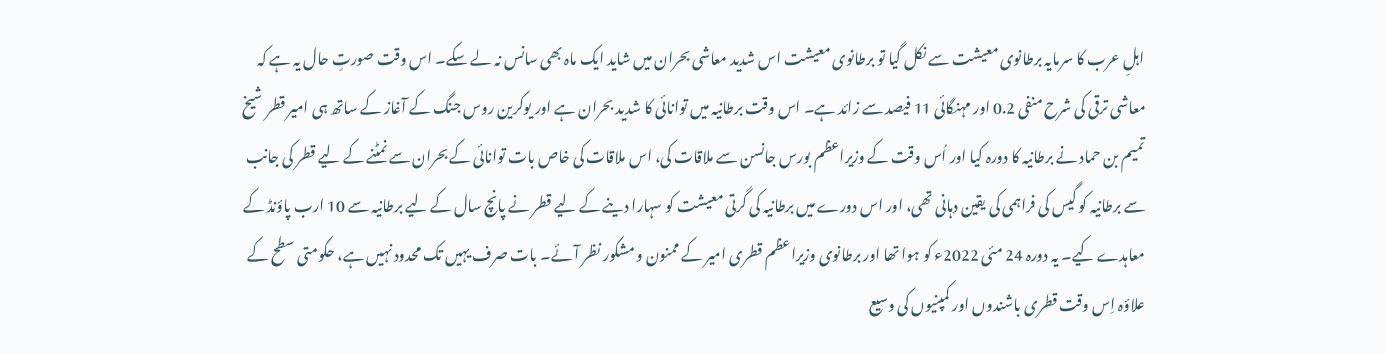اہلِ عرب کا سرمایہ برطانوی معیشت سے نکل گیا تو برطانوی معیشت اس شدید معاشی بحران میں شاید ایک ماہ بھی سانس نہ لے سکے۔ اس وقت صورتِ حال یہ ہے کہ معاشی ترقی کی شرح منفی 0.2 اور مہنگائی 11 فیصد سے زائد ہے۔ اس وقت برطانیہ میں توانائی کا شدید بحران ہے اور یوکرین روس جنگ کے آغاز کے ساتھ ہی امیر قطر شیخ تمیم بن حماد نے برطانیہ کا دورہ کیا اور اُس وقت کے وزیراعظم بورس جانسن سے ملاقات کی، اس ملاقات کی خاص بات توانائی کے بحران سے نمٹنے کے لیے قطر کی جانب سے برطانیہ کو گیس کی فراہمی کی یقین دہانی تھی، اور اس دورے میں برطانیہ کی گرتی معیشت کو سہارا دینے کے لیے قطر نے پانچ سال کے لیے برطانیہ سے 10 ارب پاؤنڈ کے معاہدے کیے۔ یہ دورہ 24 مئی 2022ء کو ہوا تھا اور برطانوی وزیراعظم قطری امیر کے ممنون و مشکور نظر آئے۔ بات صرف یہیں تک محدود نہیں ہے، حکومتی سطح کے علاؤہ اِس وقت قطری باشندوں اور کمپنیوں کی وسیع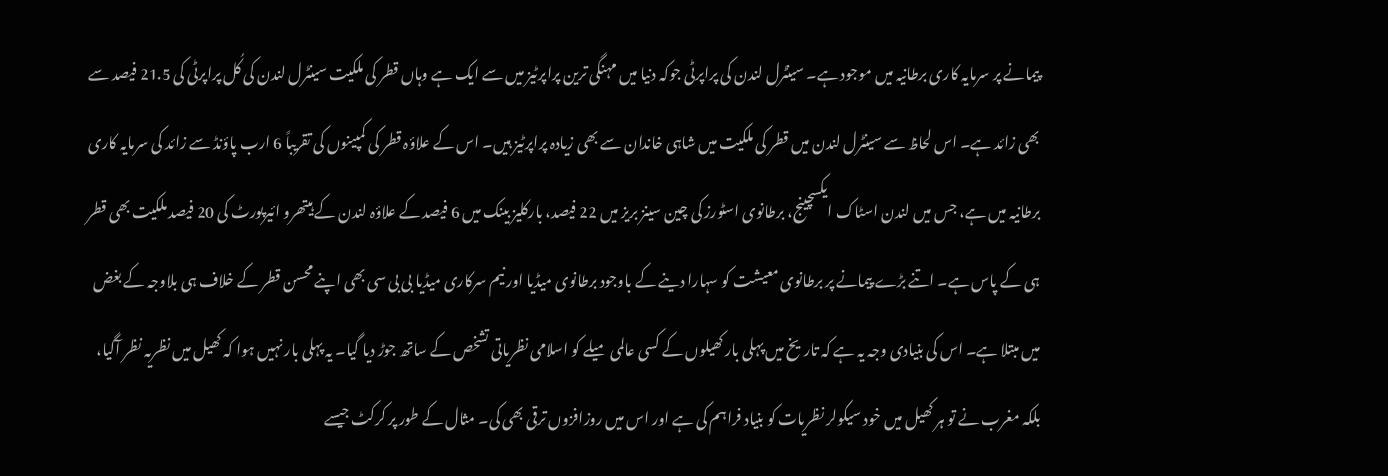پیمانے پر سرمایہ کاری برطانیہ میں موجود ہے۔ سینٹرل لندن کی پراپرٹی جوکہ دنیا میں مہنگی ترین پراپرٹیز میں سے ایک ہے وہاں قطر کی ملکیت سینٹرل لندن کی کُل پراپرٹی کی 21.5 فیصد سے بھی زائد ہے۔ اس لحاظ سے سینٹرل لندن میں قطر کی ملکیت میں شاہی خاندان سے بھی زیادہ پراپرٹیز ہیں۔ اس کے علاؤہ قطر کی کمپینوں کی تقریباً 6 ارب پاؤنڈ سے زائد کی سرمایہ کاری برطانیہ میں ہے، جس میں لندن اسٹاک ایکسچینج، برطانوی اسٹورز کی چین سینز بریز میں 22 فیصد، بارکلیز بینک میں 6 فیصد کے علاؤہ لندن کے ہیتھرو ائیرپورٹ کی 20 فیصد ملکیت بھی قطر ہی کے پاس ہے۔ اتنے بڑے پیمانے پر برطانوی معیشت کو سہارا دینے کے باوجود برطانوی میڈیا اور نیم سرکاری میڈیا بی بی سی بھی اپنے محسن قطر کے خلاف ہی بلاوجہ کے بغض میں مبتلا ہے۔ اس کی بنیادی وجہ یہ ہے کہ تاریخ میں پہلی بار کھیلوں کے کسی عالمی میلے کو اسلامی نظریاتی تشخص کے ساتھ جوڑ دیا گیا۔ یہ پہلی بار نہیں ہوا کہ کھیل میں نظریہ نظر آگیا، بلکہ مغرب نے تو ہر کھیل میں خود سیکولر نظریات کو بنیاد فراہم کی ہے اور اس میں روزافزوں ترقی بھی کی۔ مثال کے طور پر کرکٹ جیسے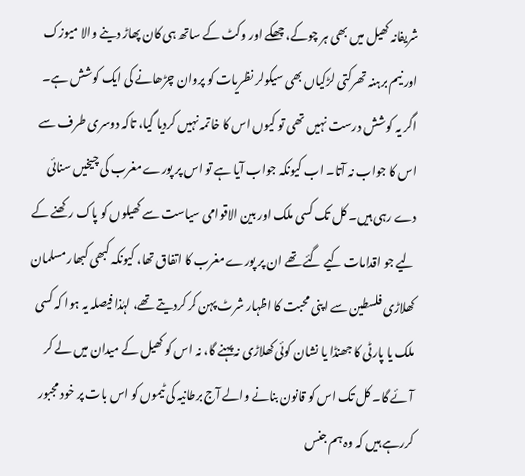شریفانہ کھیل میں بھی ہر چوکے، چھکے اور وکٹ کے ساتھ ہی کان پھاڑ دینے والا میوزک اور نیم برہنہ تھرکتی لڑکیاں بھی سیکولر نظریات کو پروان چڑھانے کی ایک کوشش ہے۔ اگر یہ کوشش درست نہیں تھی تو کیوں اس کا خاتمہ نہیں کردیا گیا، تاکہ دوسری طرف سے اس کا جواب نہ آتا۔ اب کیونکہ جواب آیا ہے تو اس پر پورے مغرب کی چیخیں سنائی دے رہی ہیں۔ کل تک کسی ملک اور بین الاقوامی سیاست سے کھیلوں کو پاک رکھنے کے لیے جو اقدامات کیے گئے تھے ان پر پورے مغرب کا اتفاق تھا، کیونکہ کبھی کبھار مسلمان کھلاڑی فلسطین سے اپنی محبت کا اظہار شرٹ پہن کر کردیتے تھے، لہٰذا فیصلہ یہ ہوا کہ کسی ملک یا پارٹی کا جھنڈا یا نشان کوئی کھلاڑی نہ پہنے گا، نہ اس کو کھیل کے میدان میں لے کر آئے گا۔ کل تک اس کو قانون بنانے والے آج برطانیہ کی ٹیموں کو اس بات پر خود مجبور کررہے ہیں کہ وہ ہم جنس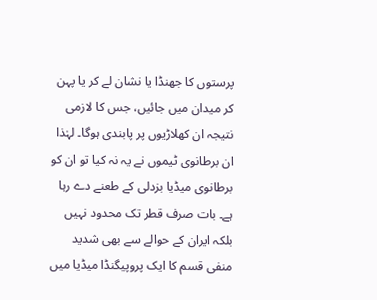پرستوں کا جھنڈا یا نشان لے کر یا پہن کر میدان میں جائیں، جس کا لازمی نتیجہ ان کھلاڑیوں پر پابندی ہوگا۔ لہٰذا ان برطانوی ٹیموں نے یہ نہ کیا تو ان کو برطانوی میڈیا بزدلی کے طعنے دے رہا ہے۔ بات صرف قطر تک محدود نہیں بلکہ ایران کے حوالے سے بھی شدید منفی قسم کا ایک پروپیگنڈا میڈیا میں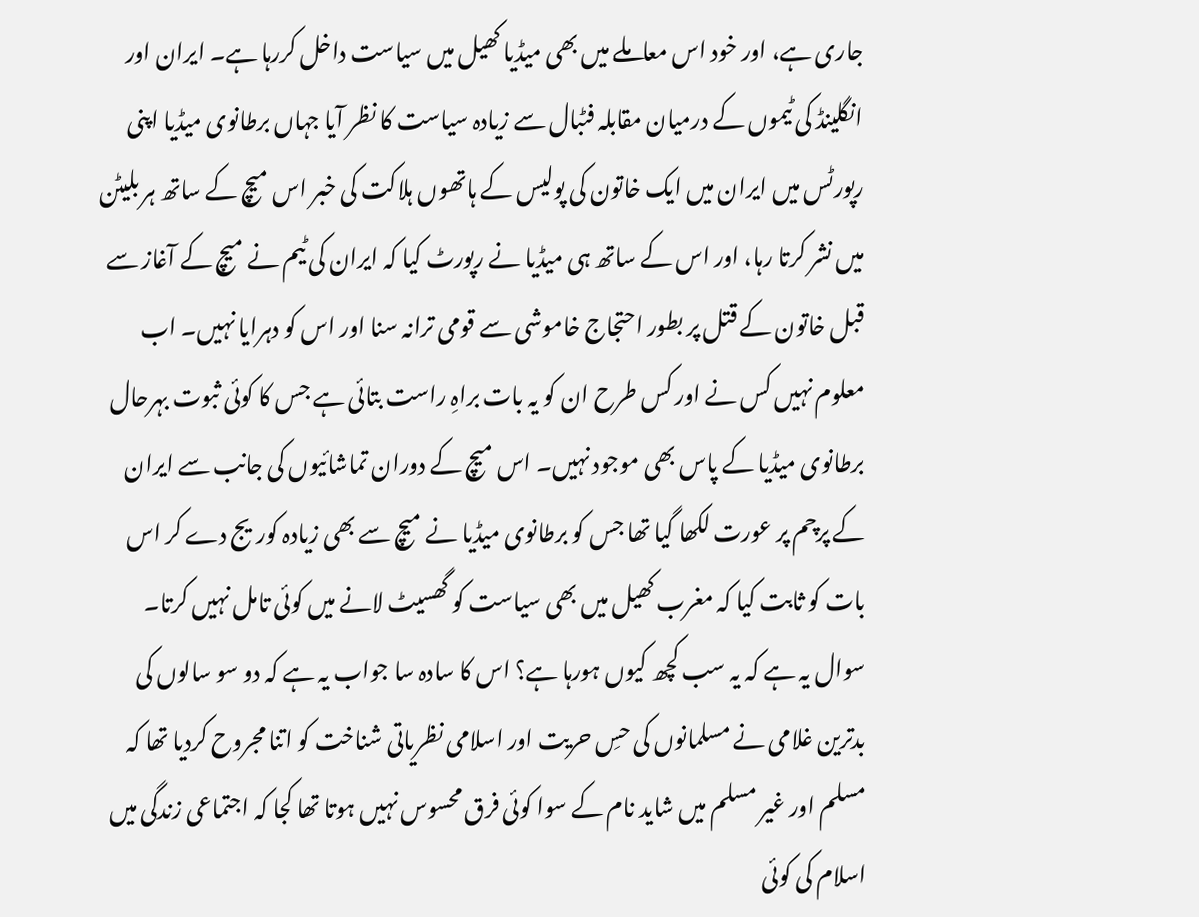جاری ہے، اور خود اس معاملے میں بھی میڈیا کھیل میں سیاست داخل کررہا ہے۔ ایران اور انگلینڈ کی ٹیموں کے درمیان مقابلہ فٹبال سے زیادہ سیاست کا نظر آیا جہاں برطانوی میڈیا اپنی رپورٹس میں ایران میں ایک خاتون کی پولیس کے ہاتھوں ہلاکت کی خبر اس میچ کے ساتھ ہر بلیٹن میں نشر کرتا رہا، اور اس کے ساتھ ہی میڈیا نے رپورٹ کیا کہ ایران کی ٹیم نے میچ کے آغاز سے قبل خاتون کے قتل پر بطور احتجاج خاموشی سے قومی ترانہ سنا اور اس کو دہرایا نہیں۔ اب معلوم نہیں کس نے اور کس طرح ان کو یہ بات براہِ راست بتائی ہے جس کا کوئی ثبوت بہرحال برطانوی میڈیا کے پاس بھی موجود نہیں۔ اس میچ کے دوران تماشائیوں کی جانب سے ایران کے پرچم پر عورت لکھا گیا تھا جس کو برطانوی میڈیا نے میچ سے بھی زیادہ کوریج دے کر اس بات کو ثابت کیا کہ مغرب کھیل میں بھی سیاست کو گھسیٹ لانے میں کوئی تامل نہیں کرتا۔
سوال یہ ہے کہ یہ سب کچھ کیوں ہورہا ہے؟ اس کا سادہ سا جواب یہ ہے کہ دو سو سالوں کی بدترین غلامی نے مسلمانوں کی حسِ حریت اور اسلامی نظریاتی شناخت کو اتنا مجروح کردیا تھا کہ مسلم اور غیر مسلم میں شاید نام کے سوا کوئی فرق محسوس نہیں ہوتا تھا کجا کہ اجتماعی زندگی میں اسلام کی کوئی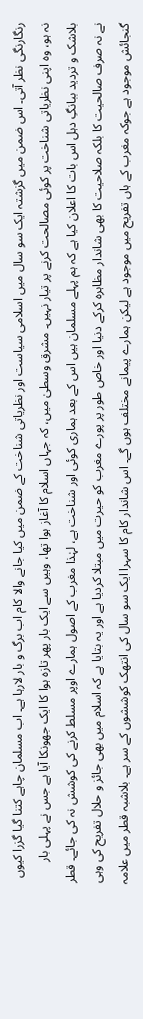رنگارنگی نظر آتی۔ اس ضمن میں گزشتہ ایک سو سال میں اسلامی سیاست اور نظریاتی شناخت کے ضمن میں کیا جانے والا کام اب برگ و بار لارہا ہے۔ اب مسلمان چاہے کتنا گیا گزرا کیوں نہ ہو، وہ اپنی نظریاتی شناخت پر کوئی مصالحت کرنے پر تیار نہیں۔ مشرق وسطیٰ میں، کہ جہاں اسلام کا آغاز ہوا تھا، وہیں سے ایک بار پھر تازہ ہوا کا ایک جھونکا آیا ہے جس نے پہلی بار بلاشک و تردید ببانگِ دہل اس بات کا اعلان کیا ہے کہ ہم پہلے مسلمان ہیں اس کے بعد ہماری کوئی اور شناخت ہے، لہٰذا مغرب کے اصول ہمارے اوپر مسلط کرنے کی کوشش نہ کی جائے۔ قطر نے نہ صرف صالحیت کا بلکہ صلاحیت کا بھی شاندار مظاہرہ کرکے دنیا اور خاص طور پر پورے مغرب کو حیرت میں مبتلا کردیا ہے اور یہ بتایا ہے کہ اسلام میں بھی جائز و حلال تفریح کی وہی گنجائش موجود ہے جوکہ مغرب کے ہاں تفریح میں موجود ہے لیکن ہمارے پیمانے مختلف ہوں گے۔ اس شاندار کام کا سہرا ایک سو سال کی انتھک کوششوں کے سر ہے۔ بلاشبہ قطر میں علامہ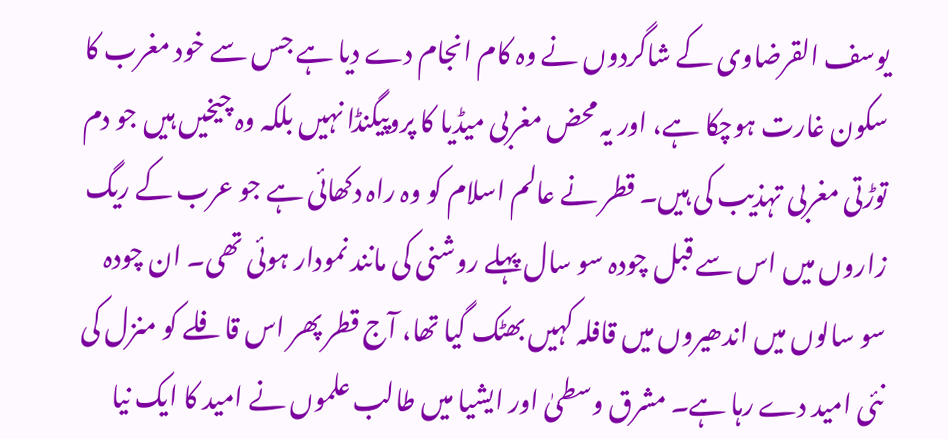یوسف القرضاوی کے شاگردوں نے وہ کام انجام دے دیا ہے جس سے خود مغرب کا سکون غارت ہوچکا ہے، اور یہ محض مغربی میڈیا کا پروپیگنڈا نہیں بلکہ وہ چیخیں ہیں جو دم توڑتی مغربی تہذیب کی ہیں۔ قطر نے عالم اسلام کو وہ راہ دکھائی ہے جو عرب کے ریگ زاروں میں اس سے قبل چودہ سو سال پہلے روشنی کی مانند نمودار ہوئی تھی۔ ان چودہ سو سالوں میں اندھیروں میں قافلہ کہیں بھٹک گیا تھا، آج قطر پھر اس قافلے کو منزل کی نئی امید دے رہا ہے۔ مشرق وسطیٰ اور ایشیا میں طالب علموں نے امید کا ایک نیا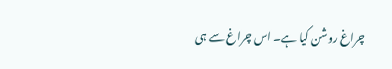چراغ روشن کیا ہے۔ اس چراغ سے ہی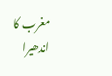مغرب کا اندھیرا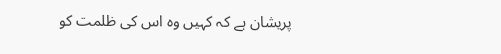پریشان ہے کہ کہیں وہ اس کی ظلمت کو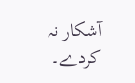آشکار نہ کردے۔